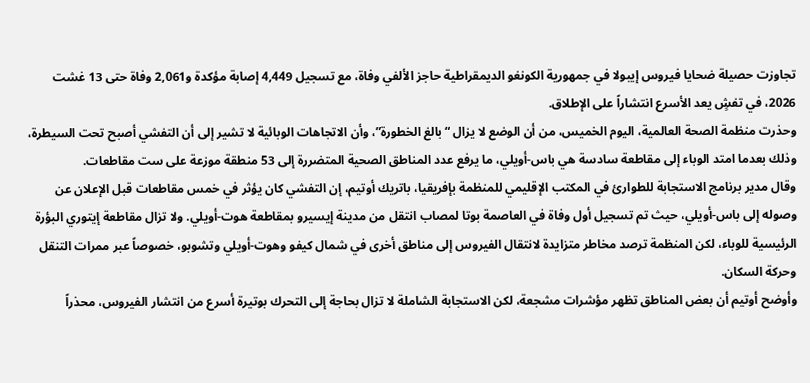تجاوزت حصيلة ضحايا فيروس إيبولا في جمهورية الكونغو الديمقراطية حاجز الألفي وفاة، مع تسجيل 4,449 إصابة مؤكدة و2,061 وفاة حتى 13 غشت 2026، في تفشٍ يعد الأسرع انتشاراً على الإطلاق.
وحذرت منظمة الصحة العالمية، اليوم الخميس، من أن الوضع لا يزال “بالغ الخطورة”، وأن الاتجاهات الوبائية لا تشير إلى أن التفشي أصبح تحت السيطرة، وذلك بعدما امتد الوباء إلى مقاطعة سادسة هي باس-أويلي، ما يرفع عدد المناطق الصحية المتضررة إلى 53 منطقة موزعة على ست مقاطعات.
وقال مدير برنامج الاستجابة للطوارئ في المكتب الإقليمي للمنظمة بإفريقيا، باتريك أوتيم، إن التفشي كان يؤثر في خمس مقاطعات قبل الإعلان عن وصوله إلى باس-أويلي، حيث تم تسجيل أول وفاة في العاصمة بوتا لمصاب انتقل من مدينة إيسيرو بمقاطعة هوت-أويلي. ولا تزال مقاطعة إيتوري البؤرة الرئيسية للوباء، لكن المنظمة ترصد مخاطر متزايدة لانتقال الفيروس إلى مناطق أخرى في شمال كيفو وهوت-أويلي وتشوبو، خصوصاً عبر ممرات التنقل وحركة السكان.
وأوضح أوتيم أن بعض المناطق تظهر مؤشرات مشجعة، لكن الاستجابة الشاملة لا تزال بحاجة إلى التحرك بوتيرة أسرع من انتشار الفيروس، محذراً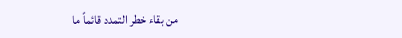من بقاء خطر التمدد قائماً ما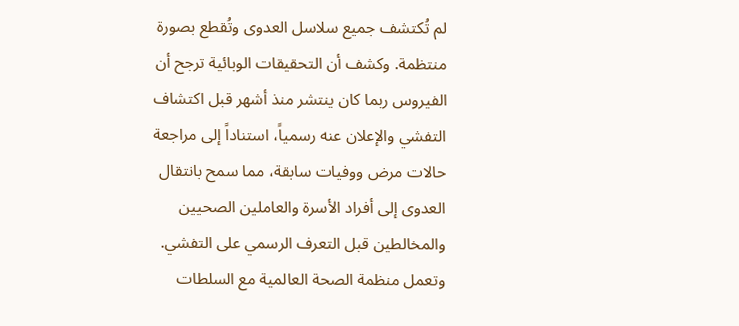لم تُكتشف جميع سلاسل العدوى وتُقطع بصورة منتظمة. وكشف أن التحقيقات الوبائية ترجح أن الفيروس ربما كان ينتشر منذ أشهر قبل اكتشاف التفشي والإعلان عنه رسمياً، استناداً إلى مراجعة حالات مرض ووفيات سابقة، مما سمح بانتقال العدوى إلى أفراد الأسرة والعاملين الصحيين والمخالطين قبل التعرف الرسمي على التفشي.
وتعمل منظمة الصحة العالمية مع السلطات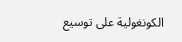الكونغولية على توسيع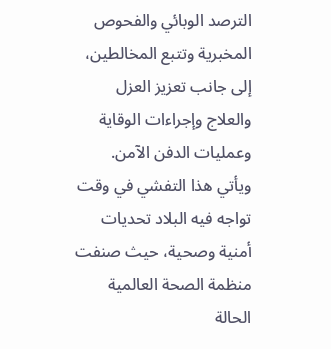الترصد الوبائي والفحوص المخبرية وتتبع المخالطين، إلى جانب تعزيز العزل والعلاج وإجراءات الوقاية وعمليات الدفن الآمن. ويأتي هذا التفشي في وقت تواجه فيه البلاد تحديات أمنية وصحية، حيث صنفت منظمة الصحة العالمية الحالة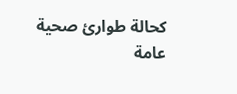كحالة طوارئ صحية عامة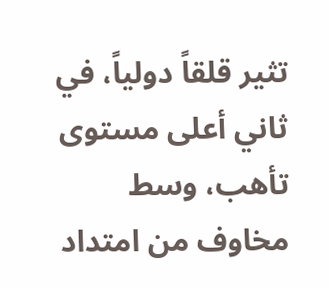تثير قلقاً دولياً، في ثاني أعلى مستوى تأهب، وسط مخاوف من امتداد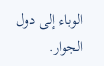الوباء إلى دول الجوار.